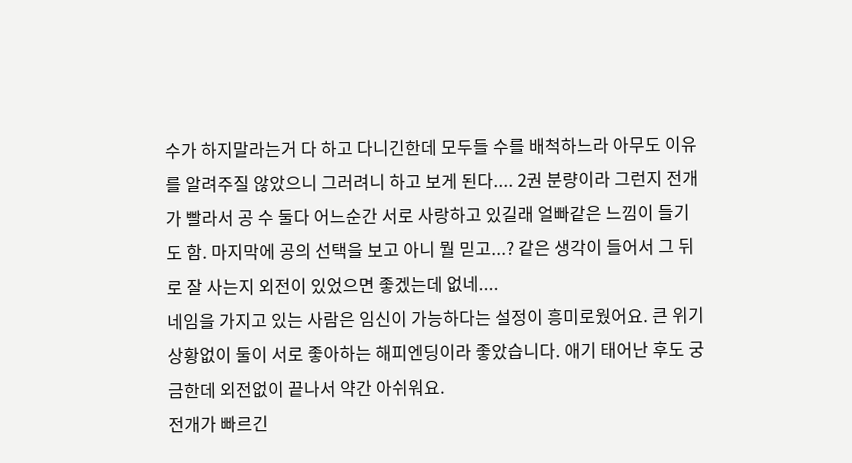수가 하지말라는거 다 하고 다니긴한데 모두들 수를 배척하느라 아무도 이유를 알려주질 않았으니 그러려니 하고 보게 된다.... 2권 분량이라 그런지 전개가 빨라서 공 수 둘다 어느순간 서로 사랑하고 있길래 얼빠같은 느낌이 들기도 함. 마지막에 공의 선택을 보고 아니 뭘 믿고...? 같은 생각이 들어서 그 뒤로 잘 사는지 외전이 있었으면 좋겠는데 없네....
네임을 가지고 있는 사람은 임신이 가능하다는 설정이 흥미로웠어요. 큰 위기상황없이 둘이 서로 좋아하는 해피엔딩이라 좋았습니다. 애기 태어난 후도 궁금한데 외전없이 끝나서 약간 아쉬워요.
전개가 빠르긴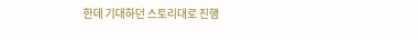한데 기대하던 스토리대로 진행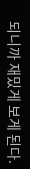되니까 재밌게 보게 된다.